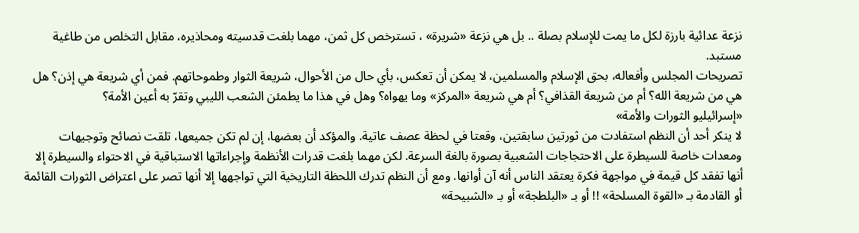نزعة عدائية بارزة لكل ما يمت للإسلام بصلة .. بل هي نزعة «شريرة» ، تسترخص كل ثمن، مهما بلغت قدسيته ومحاذيره، مقابل التخلص من طاغية مستبد.
تصريحات المجلس وأفعاله، بحق الإسلام والمسلمين، لا يمكن أن تعكس، بأي حال من الأحوال، شريعة الثوار وطموحاتهم. فمن أي شريعة هي إذن؟ هل هي من شريعة الله؟ أم من شريعة القذافي؟ أم هي شريعة «المركز» وما يهواه؟ وهل في هذا ما يطمئن الشعب الليبي وتقرّ به أعين الأمة؟
«إسرائيليو الثورات والأمة»
لا ينكر أحد أن النظم استفادت من ثورتين سابقتين، وقعتا في لحظة عصف عاتية. والمؤكد أن بعضها، إن لم تكن جميعها، تلقت نصائح وتوجيهات ومعدات خاصة للسيطرة على الاحتجاجات الشعبية بصورة بالغة السرعة. لكن مهما بلغت قدرات الأنظمة وإجراءاتها الاستباقية في الاحتواء والسيطرة إلا أنها تفقد كل قيمة في مواجهة فكرة يعتقد الناس أنه آن أوانها. ومع أن النظم تدرك اللحظة التاريخية التي تواجهها إلا أنها تصر على اعتراض الثورات القائمة أو القادمة بـ «القوة المسلحة» !! أو بـ «البلطجة» أو بـ «الشبيحة»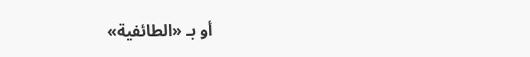أو بـ «الطائفية»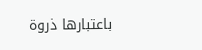باعتبارها ذروة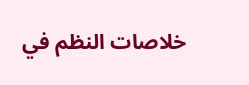خلاصات النظم في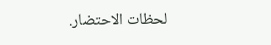لحظات الاحتضار.